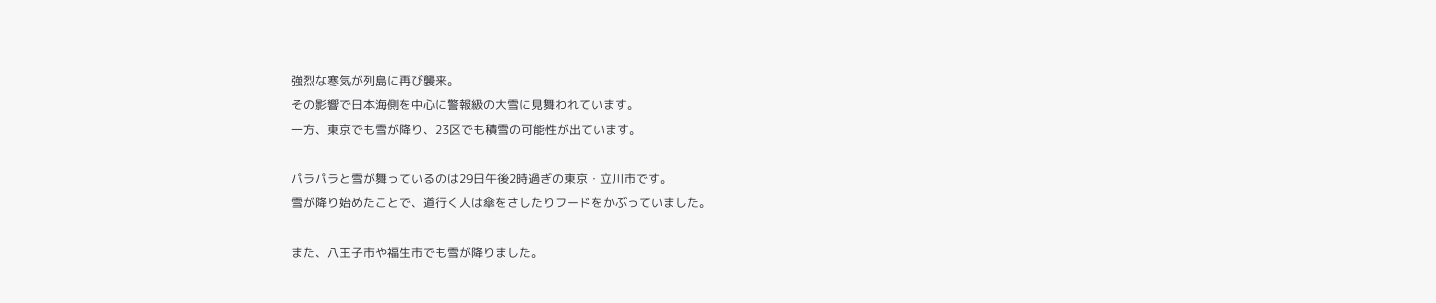強烈な寒気が列島に再び襲来。
その影響で日本海側を中心に警報級の大雪に見舞われています。
一方、東京でも雪が降り、23区でも積雪の可能性が出ています。

パラパラと雪が舞っているのは29日午後2時過ぎの東京・立川市です。
雪が降り始めたことで、道行く人は傘をさしたりフードをかぶっていました。

また、八王子市や福生市でも雪が降りました。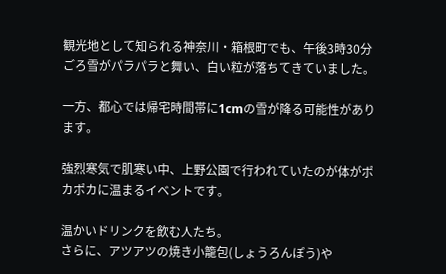観光地として知られる神奈川・箱根町でも、午後3時30分ごろ雪がパラパラと舞い、白い粒が落ちてきていました。

一方、都心では帰宅時間帯に1cmの雪が降る可能性があります。

強烈寒気で肌寒い中、上野公園で行われていたのが体がポカポカに温まるイベントです。

温かいドリンクを飲む人たち。
さらに、アツアツの焼き小籠包(しょうろんぽう)や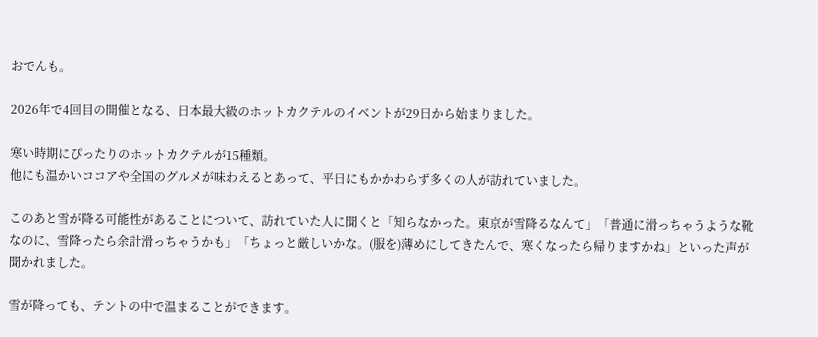おでんも。

2026年で4回目の開催となる、日本最大級のホットカクテルのイベントが29日から始まりました。

寒い時期にぴったりのホットカクテルが15種類。
他にも温かいココアや全国のグルメが味わえるとあって、平日にもかかわらず多くの人が訪れていました。

このあと雪が降る可能性があることについて、訪れていた人に聞くと「知らなかった。東京が雪降るなんて」「普通に滑っちゃうような靴なのに、雪降ったら余計滑っちゃうかも」「ちょっと厳しいかな。(服を)薄めにしてきたんで、寒くなったら帰りますかね」といった声が聞かれました。

雪が降っても、テントの中で温まることができます。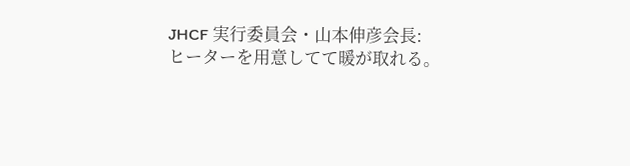JHCF 実行委員会・山本伸彦会長:
ヒーターを用意してて暖が取れる。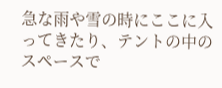急な雨や雪の時にここに入ってきたり、テントの中のスペースで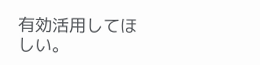有効活用してほしい。